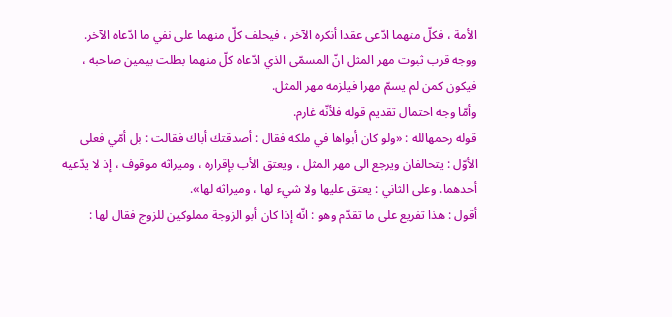الأمة ، فكلّ منهما ادّعى عقدا أنكره الآخر ، فيحلف كلّ منهما على نفي ما ادّعاه الآخر.
ووجه قرب ثبوت مهر المثل انّ المسمّى الذي ادّعاه كلّ منهما بطلت بيمين صاحبه ، فيكون كمن لم يسمّ مهرا فيلزمه مهر المثل.
وأمّا وجه احتمال تقديم قوله فلأنّه غارم.
قوله رحمهالله : «ولو كان أبواها في ملكه فقال : أصدقتك أباك فقالت : بل أمّي فعلى الأوّل : يتحالفان ويرجع الى مهر المثل ، ويعتق الأب بإقراره ، وميراثه موقوف ، إذ لا يدّعيه أحدهما. وعلى الثاني : يعتق عليها ولا شيء لها ، وميراثه لها».
أقول : هذا تفريع على ما تقدّم وهو : انّه إذا كان أبو الزوجة مملوكين للزوج فقال لها :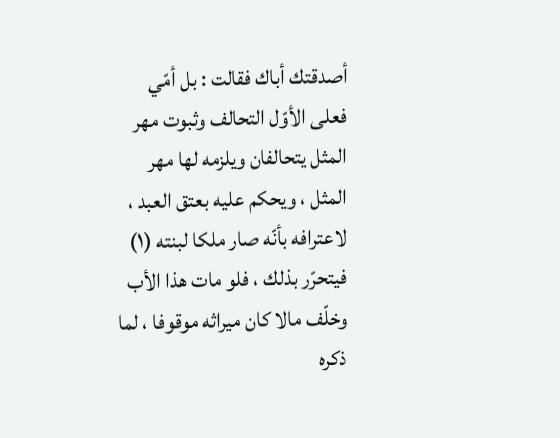أصدقتك أباك فقالت : بل أمّي فعلى الأوّل التحالف وثبوت مهر المثل يتحالفان ويلزمه لها مهر المثل ، ويحكم عليه بعتق العبد ، لاعترافه بأنّه صار ملكا لبنته (١) فيتحرّر بذلك ، فلو مات هذا الأب وخلّف مالا كان ميراثه موقوفا ، لما ذكره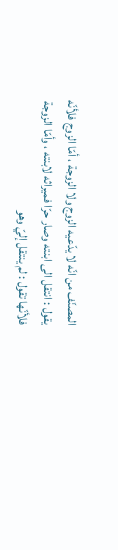المصنّف من انّه لا يدّعيه الزوج ولا الزوجة ، أمّا الزوج فلأنّه يقول : انتقل الى ابنته وصار حرّا فميراثه لابنته ، وأمّا الزوجة فلأنّها تقول : لم ينتقل إليّ وهو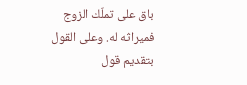باق على تملّك الزوج فميراثه له. وعلى القول بتقديم قول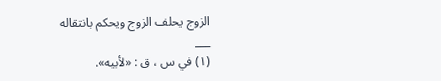الزوج يحلف الزوج ويحكم بانتقاله
___
(١) في س ، ق : «لأبيه».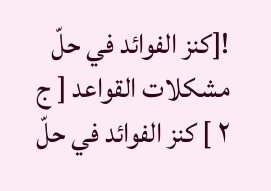![كنز الفوائد في حلّ مشكلات القواعد [ ج ٢ ] كنز الفوائد في حلّ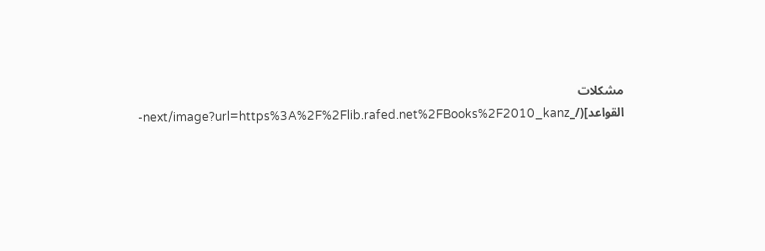مشكلات القواعد](/_next/image?url=https%3A%2F%2Flib.rafed.net%2FBooks%2F2010_kanz-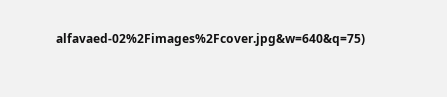alfavaed-02%2Fimages%2Fcover.jpg&w=640&q=75)